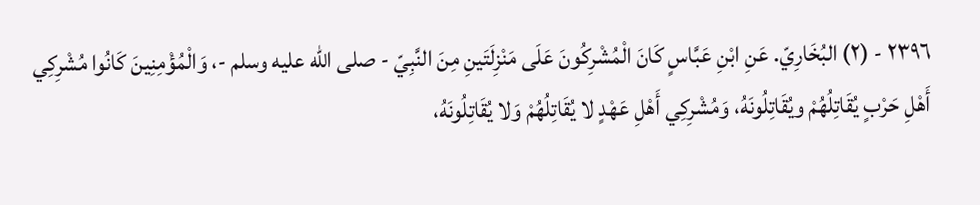٢٣٩٦ - (٢) البُخَارِيّ. عَنِ ابْنِ عَبَّاسٍ كَانَ الْمُشْرِكُونَ عَلَى مَنْزِلَتَينِ مِنَ النَّبِيّ - صلى الله عليه وسلم -، وَالْمُؤْمِنِينَ كَانُوا مُشْرِكِي أَهْلِ حَرْبٍ يُقَاتِلُهُمْ ويُقَاتِلُونَهُ، وَمُشْرِكِي أَهْلِ عَهْدٍ لا يُقَاتِلُهُمْ وَلا يُقَاتِلُونَهُ،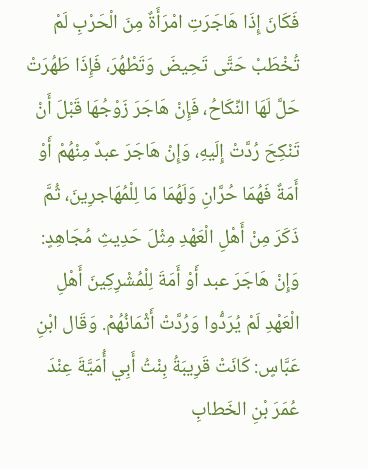فَكَانَ إِذَا هَاجَرَتِ امْرَأَةٌ مِنَ الْحَرْبِ لَمْ تُخْطَبْ حَتَّى تَحِيضَ وَتَطْهُرَ، فَإِذَا طَهُرَتْ حَلَّ لَهَا النِّكَاحُ، فَإِنْ هَاجَرَ زَوْجُهَا قَبْلَ أَنْ تَنْكِحَ رُدَّتْ إِلَيهِ، وَإِنْ هَاجَرَ عبدٌ مِنْهُمْ أَوْ أَمَةٌ فَهُمَا حُرَّانِ وَلَهُمَا مَا لِلْمُهَاجرِينَ، ثُمَّ ذَكَرَ مِنْ أَهْلِ الْعَهْدِ مِثْلَ حَدِيثِ مُجَاهِدٍ: وَإِنْ هَاجَرَ عبد أَوْ أَمَةَ لِلْمُشْرِكِينَ أَهْلِ الْعَهْدِ لَمْ يُرَدُّوا وَرُدَّتْ أَثْمَانُهُمْ. وَقَال ابْنِ عَبَّاسٍ: كَانَتْ قَرِيبَةُ بِنْتُ أَبِي أُمَيَّةَ عِنْدَ عُمَرَ بْنِ الخَطابِ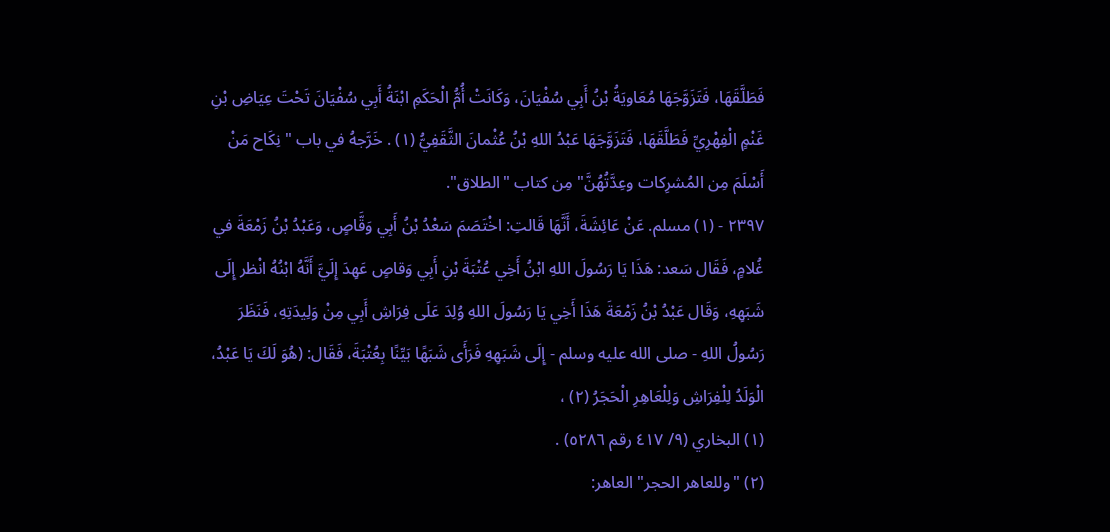فَطَلَّقَهَا، فَتَزَوَّجَهَا مُعَاويَةُ بْنُ أَبِي سُفْيَانَ، وَكَانَتْ أُمُّ الْحَكَمِ ابْنَةُ أَبِي سُفْيَانَ تَحْتَ عِيَاضِ بْنِ غَنْمٍ الْفِهْرِيِّ فَطَلَّقَهَا، فَتَزَوَّجَهَا عَبْدُ اللهِ بْنُ عُثْمانَ الثَّقَفِيُّ (١) . خَرَّجهُ في باب "نِكَاح مَنْ أَسْلَمَ مِن المُشرِكات وعِدَّتُهُنَّ" مِن كتاب "الطلاق".
٢٣٩٧ - (١) مسلم. عَنْ عَائِشَةَ، أَنَّهَا قَالتِ: اخْتَصَمَ سَعْدُ بْنُ أَبِي وَقَّاصٍ، وَعَبْدُ بْنُ زَمْعَةَ في غُلامٍ، فَقَال سَعد: هَذَا يَا رَسُولَ اللهِ ابْنُ أَخِي عُتْبَةَ بْنِ أَبِي وَقاصٍ عَهِدَ إِلَيَّ أَنَّهُ ابْنُهُ انْظر إِلَى شَبَهِهِ، وَقَال عَبْدُ بْنُ زَمْعَةَ هَذَا أَخِي يَا رَسُولَ اللهِ وُلِدَ عَلَى فِرَاشِ أَبِي مِنْ وَلِيدَتِهِ، فَنَظَرَ رَسُولُ اللهِ - صلى الله عليه وسلم - إِلَى شَبَهِهِ فَرَأَى شَبَهًا بَيِّنًا بِعُتْبَةَ، فَقَال: (هُوَ لَكَ يَا عَبْدُ، الْوَلَدُ لِلْفِرَاشِ وَلِلْعَاهِرِ الْحَجَرُ (٢) ،
(١) البخاري (٩/ ٤١٧ رقم ٥٢٨٦) .
(٢) "وللعاهر الحجر" العاهر: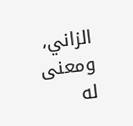الزاني، ومعنى له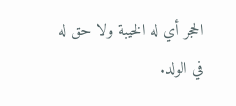الحجر أي له الخيبة ولا حق له في الولد.